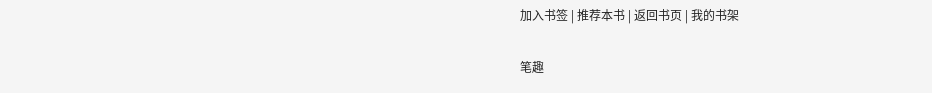加入书签 | 推荐本书 | 返回书页 | 我的书架

笔趣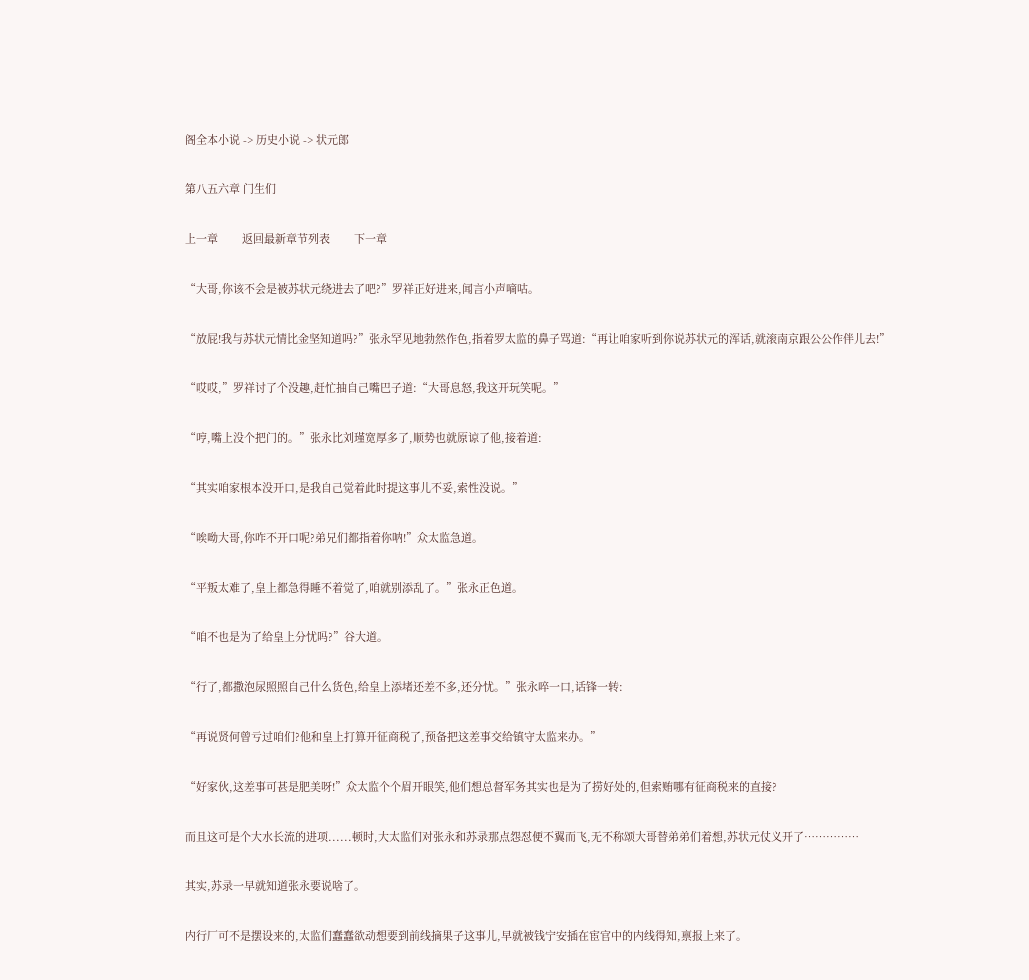阁全本小说 -> 历史小说 -> 状元郎

第八五六章 门生们

上一章        返回最新章节列表        下一章

“大哥,你该不会是被苏状元绕进去了吧?”罗祥正好进来,闻言小声嘀咕。

“放屁!我与苏状元情比金坚知道吗?”张永罕见地勃然作色,指着罗太监的鼻子骂道:“再让咱家听到你说苏状元的浑话,就滚南京跟公公作伴儿去!”

“哎哎,”罗祥讨了个没趣,赶忙抽自己嘴巴子道:“大哥息怒,我这开玩笑呢。”

“哼,嘴上没个把门的。”张永比刘瑾宽厚多了,顺势也就原谅了他,接着道:

“其实咱家根本没开口,是我自己觉着此时提这事儿不妥,索性没说。”

“唉呦大哥,你咋不开口呢?弟兄们都指着你呐!”众太监急道。

“平叛太难了,皇上都急得睡不着觉了,咱就别添乱了。”张永正色道。

“咱不也是为了给皇上分忧吗?”谷大道。

“行了,都撒泡尿照照自己什么货色,给皇上添堵还差不多,还分忧。”张永啐一口,话锋一转:

“再说贤何曾亏过咱们?他和皇上打算开征商税了,预备把这差事交给镇守太监来办。”

“好家伙,这差事可甚是肥美呀!”众太监个个眉开眼笑,他们想总督军务其实也是为了捞好处的,但索贿哪有征商税来的直接?

而且这可是个大水长流的进项......顿时,大太监们对张永和苏录那点怨怼便不翼而飞,无不称颂大哥替弟弟们着想,苏状元仗义开了……………

其实,苏录一早就知道张永要说啥了。

内行厂可不是摆设来的,太监们蠢蠢欲动想要到前线摘果子这事儿,早就被钱宁安插在宦官中的内线得知,禀报上来了。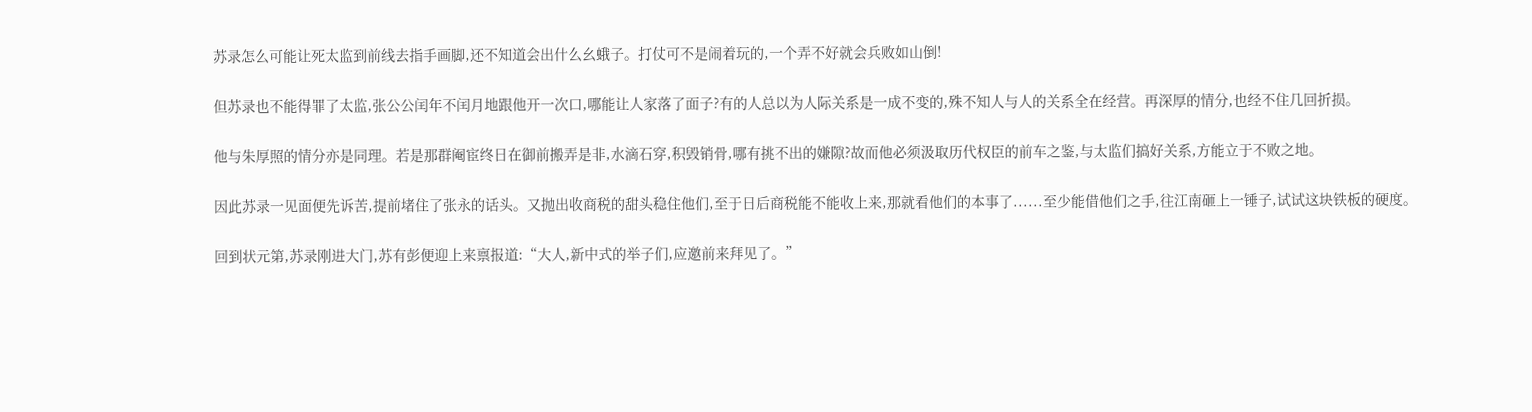苏录怎么可能让死太监到前线去指手画脚,还不知道会出什么幺蛾子。打仗可不是闹着玩的,一个弄不好就会兵败如山倒!

但苏录也不能得罪了太监,张公公闰年不闰月地跟他开一次口,哪能让人家落了面子?有的人总以为人际关系是一成不变的,殊不知人与人的关系全在经营。再深厚的情分,也经不住几回折损。

他与朱厚照的情分亦是同理。若是那群阉宦终日在御前搬弄是非,水滴石穿,积毁销骨,哪有挑不出的嫌隙?故而他必须汲取历代权臣的前车之鉴,与太监们搞好关系,方能立于不败之地。

因此苏录一见面便先诉苦,提前堵住了张永的话头。又抛出收商税的甜头稳住他们,至于日后商税能不能收上来,那就看他们的本事了......至少能借他们之手,往江南砸上一锤子,试试这块铁板的硬度。

回到状元第,苏录刚进大门,苏有彭便迎上来禀报道:“大人,新中式的举子们,应邀前来拜见了。”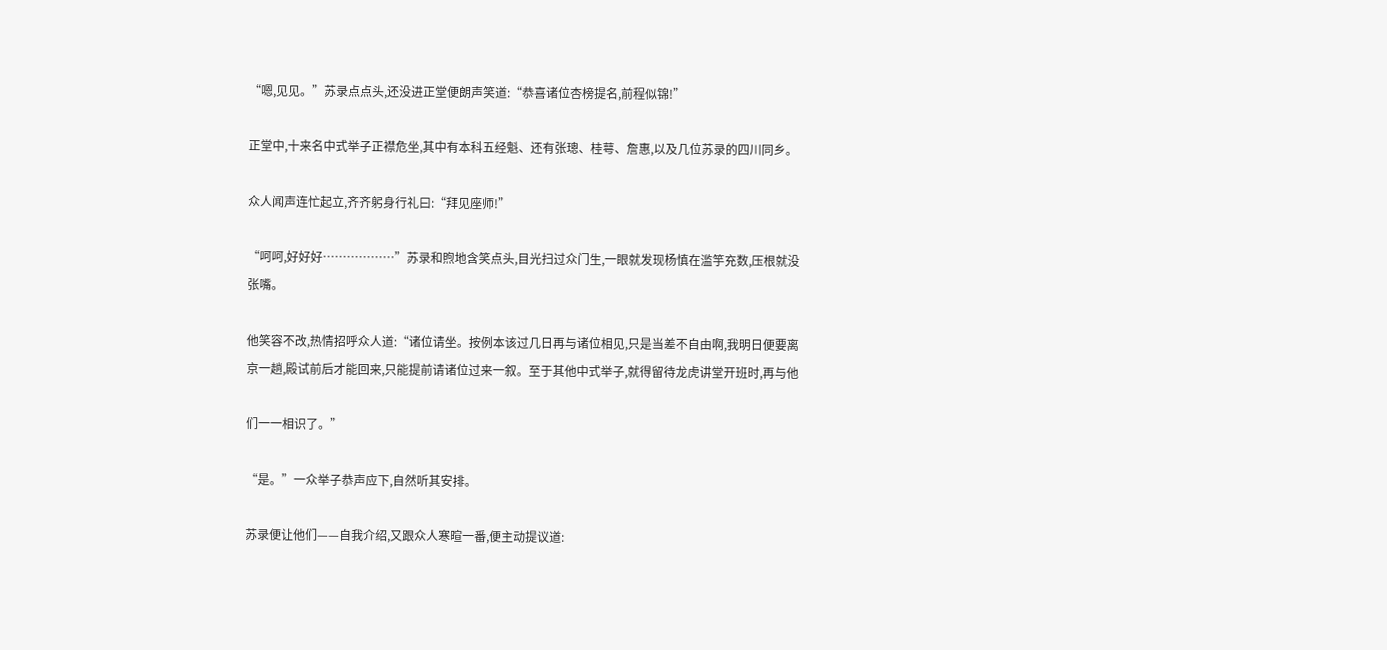“嗯,见见。”苏录点点头,还没进正堂便朗声笑道:“恭喜诸位杏榜提名,前程似锦!”

正堂中,十来名中式举子正襟危坐,其中有本科五经魁、还有张璁、桂萼、詹惠,以及几位苏录的四川同乡。

众人闻声连忙起立,齐齐躬身行礼曰:“拜见座师!”

“呵呵,好好好………………”苏录和煦地含笑点头,目光扫过众门生,一眼就发现杨慎在滥竽充数,压根就没张嘴。

他笑容不改,热情招呼众人道:“诸位请坐。按例本该过几日再与诸位相见,只是当差不自由啊,我明日便要离京一趟,殿试前后才能回来,只能提前请诸位过来一叙。至于其他中式举子,就得留待龙虎讲堂开班时,再与他

们一一相识了。”

“是。”一众举子恭声应下,自然听其安排。

苏录便让他们——自我介绍,又跟众人寒暄一番,便主动提议道: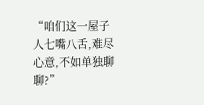“咱们这一屋子人七嘴八舌,难尽心意,不如单独聊聊?”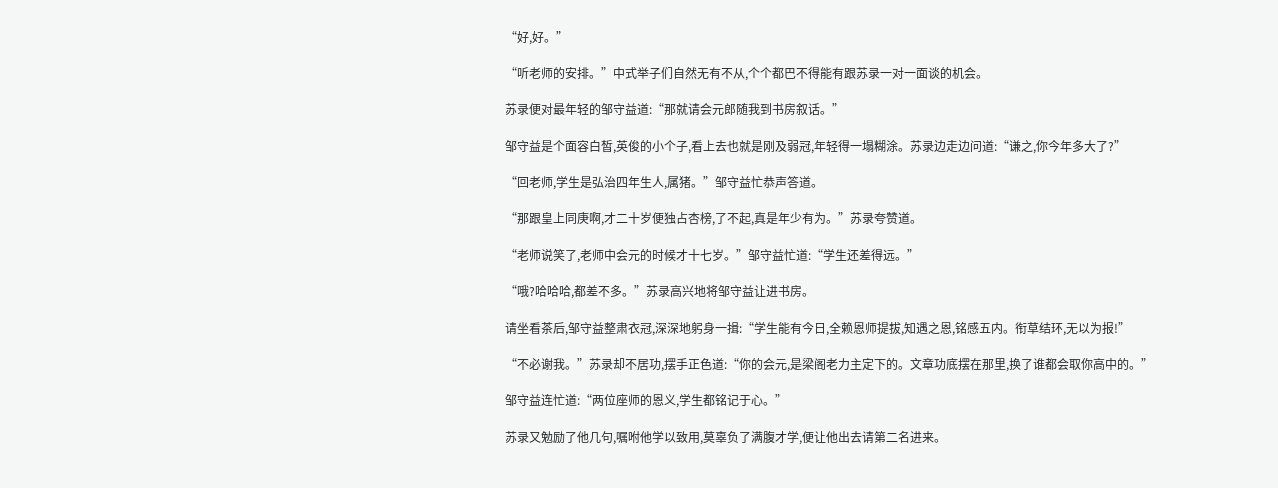“好,好。”

“听老师的安排。”中式举子们自然无有不从,个个都巴不得能有跟苏录一对一面谈的机会。

苏录便对最年轻的邹守益道:“那就请会元郎随我到书房叙话。”

邹守益是个面容白皙,英俊的小个子,看上去也就是刚及弱冠,年轻得一塌糊涂。苏录边走边问道:“谦之,你今年多大了?”

“回老师,学生是弘治四年生人,属猪。”邹守益忙恭声答道。

“那跟皇上同庚啊,才二十岁便独占杏榜,了不起,真是年少有为。”苏录夸赞道。

“老师说笑了,老师中会元的时候才十七岁。”邹守益忙道:“学生还差得远。”

“哦?哈哈哈,都差不多。”苏录高兴地将邹守益让进书房。

请坐看茶后,邹守益整肃衣冠,深深地躬身一揖:“学生能有今日,全赖恩师提拔,知遇之恩,铭感五内。衔草结环,无以为报!”

“不必谢我。”苏录却不居功,摆手正色道:“你的会元,是梁阁老力主定下的。文章功底摆在那里,换了谁都会取你高中的。”

邹守益连忙道:“两位座师的恩义,学生都铭记于心。”

苏录又勉励了他几句,嘱咐他学以致用,莫辜负了满腹才学,便让他出去请第二名进来。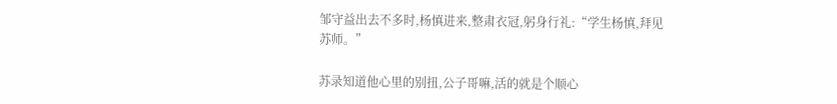邹守益出去不多时,杨慎进来,整肃衣冠,躬身行礼:“学生杨慎,拜见苏师。”

苏录知道他心里的别扭,公子哥嘛,活的就是个顺心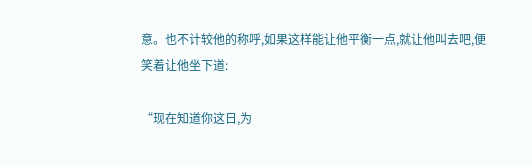意。也不计较他的称呼,如果这样能让他平衡一点,就让他叫去吧,便笑着让他坐下道:

“现在知道你这日,为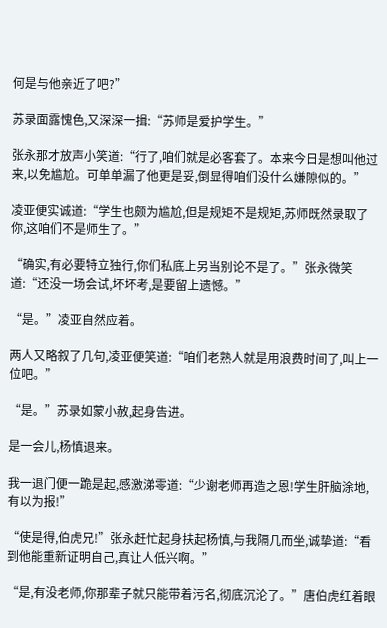何是与他亲近了吧?”

苏录面露愧色,又深深一揖:“苏师是爱护学生。”

张永那才放声小笑道:“行了,咱们就是必客套了。本来今日是想叫他过来,以免尴尬。可单单漏了他更是妥,倒显得咱们没什么嫌隙似的。”

凌亚便实诚道:“学生也颇为尴尬,但是规矩不是规矩,苏师既然录取了你,这咱们不是师生了。”

“确实,有必要特立独行,你们私底上另当别论不是了。”张永微笑道:“还没一场会试,坏坏考,是要留上遗憾。”

“是。”凌亚自然应着。

两人又略叙了几句,凌亚便笑道:“咱们老熟人就是用浪费时间了,叫上一位吧。”

“是。”苏录如蒙小赦,起身告进。

是一会儿,杨慎退来。

我一退门便一跪是起,感激涕零道:“少谢老师再造之恩!学生肝脑涂地,有以为报!”

“使是得,伯虎兄!”张永赶忙起身扶起杨慎,与我隔几而坐,诚挚道:“看到他能重新证明自己,真让人低兴啊。”

“是,有没老师,你那辈子就只能带着污名,彻底沉沦了。”唐伯虎红着眼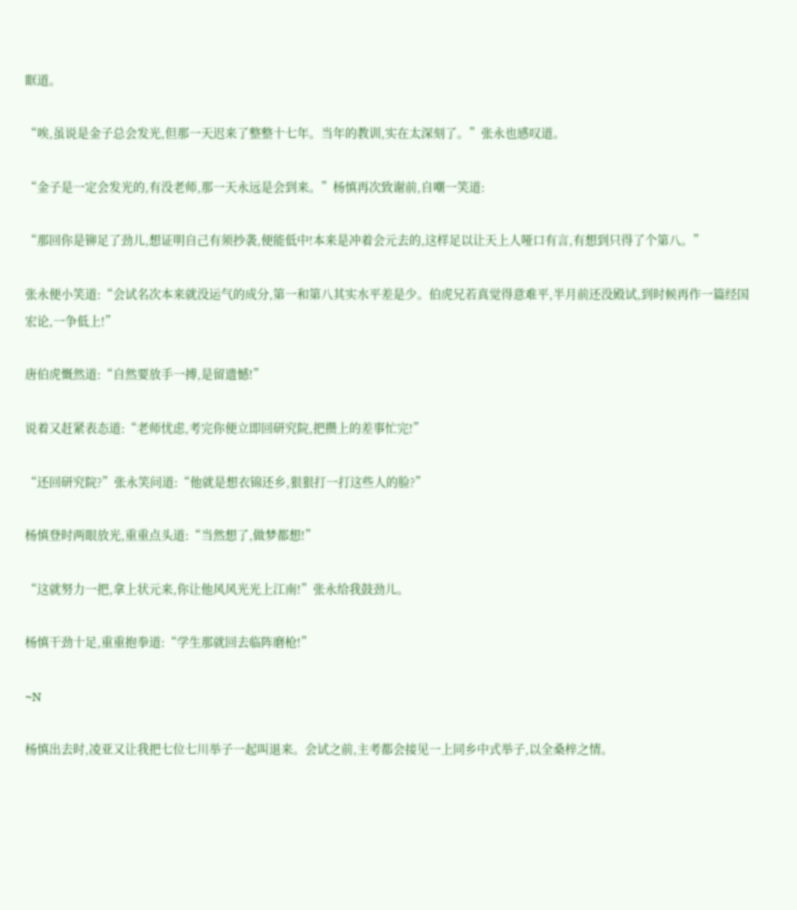眶道。

“唉,虽说是金子总会发光,但那一天迟来了整整十七年。当年的教训,实在太深刻了。”张永也感叹道。

“金子是一定会发光的,有没老师,那一天永远是会到来。”杨慎再次致谢前,自嘲一笑道:

“那回你是铆足了劲儿,想证明自己有须抄袭,便能低中!本来是冲着会元去的,这样足以让天上人哑口有言,有想到只得了个第八。”

张永便小笑道:“会试名次本来就没运气的成分,第一和第八其实水平差是少。伯虎兄若真觉得意难平,半月前还没殿试,到时候再作一篇经国宏论,一争低上!”

唐伯虎慨然道:“自然要放手一搏,是留遗憾!”

说着又赶紧表态道:“老师忧虑,考完你便立即回研究院,把攒上的差事忙完!”

“还回研究院?”张永笑问道:“他就是想衣锦还乡,狠狠打一打这些人的脸?”

杨慎登时两眼放光,重重点头道:“当然想了,做梦都想!”

“这就努力一把,拿上状元来,你让他风风光光上江南!”张永给我鼓劲儿。

杨慎干劲十足,重重抱拳道:“学生那就回去临阵磨枪!”

~N

杨慎出去时,凌亚又让我把七位七川举子一起叫退来。会试之前,主考都会接见一上同乡中式举子,以全桑梓之情。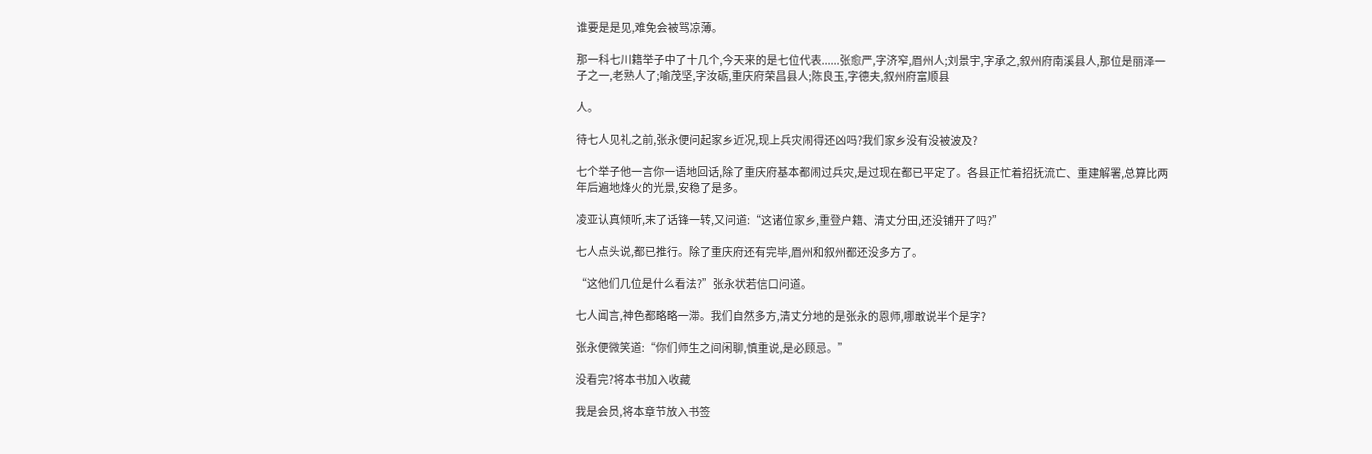谁要是是见,难免会被骂凉薄。

那一科七川籍举子中了十几个,今天来的是七位代表......张愈严,字济窄,眉州人;刘景宇,字承之,叙州府南溪县人,那位是丽泽一子之一,老熟人了;喻茂坚,字汝砺,重庆府荣昌县人;陈良玉,字德夫,叙州府富顺县

人。

待七人见礼之前,张永便问起家乡近况,现上兵灾闹得还凶吗?我们家乡没有没被波及?

七个举子他一言你一语地回话,除了重庆府基本都闹过兵灾,是过现在都已平定了。各县正忙着招抚流亡、重建解署,总算比两年后遍地烽火的光景,安稳了是多。

凌亚认真倾听,末了话锋一转,又问道:“这诸位家乡,重登户籍、清丈分田,还没铺开了吗?”

七人点头说,都已推行。除了重庆府还有完毕,眉州和叙州都还没多方了。

“这他们几位是什么看法?”张永状若信口问道。

七人闻言,神色都略略一滞。我们自然多方,清丈分地的是张永的恩师,哪敢说半个是字?

张永便微笑道:“你们师生之间闲聊,慎重说,是必顾忌。”

没看完?将本书加入收藏

我是会员,将本章节放入书签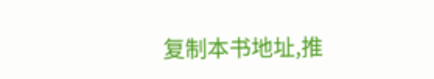复制本书地址,推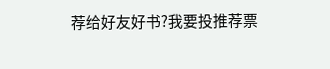荐给好友好书?我要投推荐票